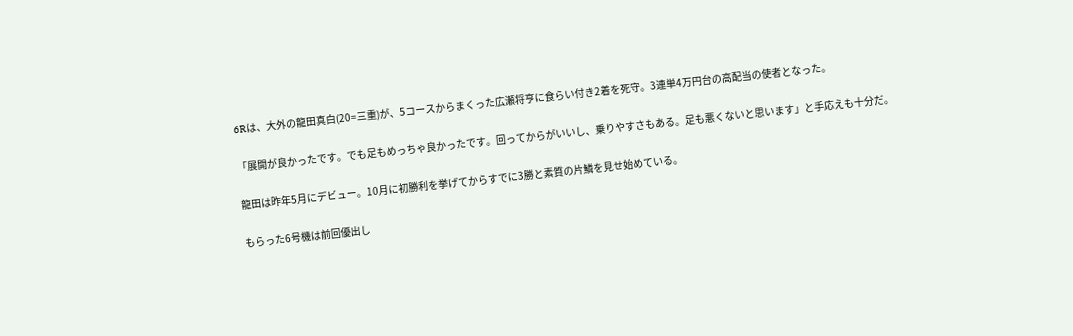6Rは、大外の龍田真白(20=三重)が、5コースからまくった広瀬将亨に食らい付き2着を死守。3連単4万円台の高配当の使者となった。

「展開が良かったです。でも足もめっちゃ良かったです。回ってからがいいし、乗りやすさもある。足も悪くないと思います」と手応えも十分だ。

龍田は昨年5月にデビュー。10月に初勝利を挙げてからすでに3勝と素質の片鱗を見せ始めている。

もらった6号機は前回優出し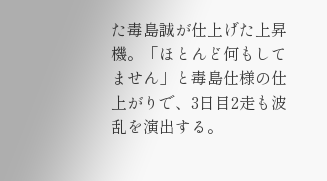た毒島誠が仕上げた上昇機。「ほとんど何もしてません」と毒島仕様の仕上がりで、3日目2走も波乱を演出する。